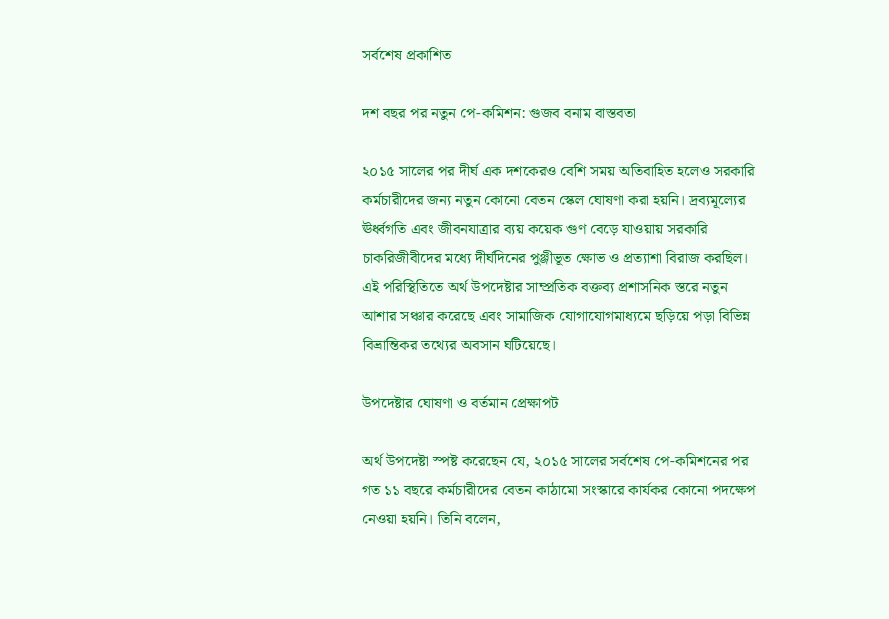সর্বশেষ প্রকাশিত

দশ বছর পর নতুন পে-কমিশন: গুজব বনাম বাস্তবতা

২০১৫ সালের পর দীর্ঘ এক দশকেরও বেশি সময় অতিবাহিত হলেও সরকারি কর্মচারীদের জন্য নতুন কোনো বেতন স্কেল ঘোষণা করা হয়নি। দ্রব্যমূল্যের ঊর্ধ্বগতি এবং জীবনযাত্রার ব্যয় কয়েক গুণ বেড়ে যাওয়ায় সরকারি চাকরিজীবীদের মধ্যে দীর্ঘদিনের পুঞ্জীভূত ক্ষোভ ও প্রত্যাশা বিরাজ করছিল। এই পরিস্থিতিতে অর্থ উপদেষ্টার সাম্প্রতিক বক্তব্য প্রশাসনিক স্তরে নতুন আশার সঞ্চার করেছে এবং সামাজিক যোগাযোগমাধ্যমে ছড়িয়ে পড়া বিভিন্ন বিভ্রান্তিকর তথ্যের অবসান ঘটিয়েছে।

উপদেষ্টার ঘোষণা ও বর্তমান প্রেক্ষাপট

অর্থ উপদেষ্টা স্পষ্ট করেছেন যে, ২০১৫ সালের সর্বশেষ পে-কমিশনের পর গত ১১ বছরে কর্মচারীদের বেতন কাঠামো সংস্কারে কার্যকর কোনো পদক্ষেপ নেওয়া হয়নি। তিনি বলেন,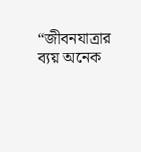“জীবনযাত্রার ব্যয় অনেক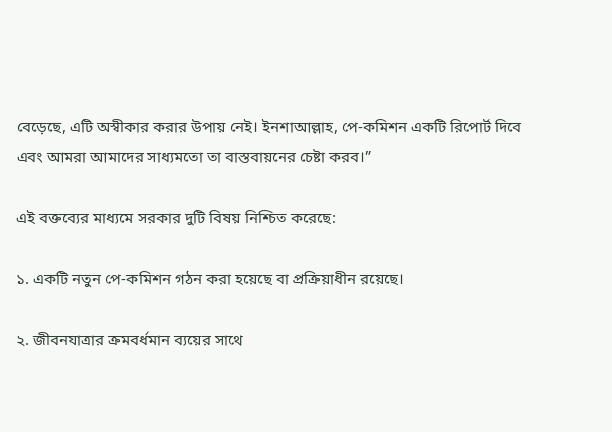বেড়েছে, এটি অস্বীকার করার উপায় নেই। ইনশাআল্লাহ, পে-কমিশন একটি রিপোর্ট দিবে এবং আমরা আমাদের সাধ্যমতো তা বাস্তবায়নের চেষ্টা করব।”

এই বক্তব্যের মাধ্যমে সরকার দুটি বিষয় নিশ্চিত করেছে:

১. একটি নতুন পে-কমিশন গঠন করা হয়েছে বা প্রক্রিয়াধীন রয়েছে।

২. জীবনযাত্রার ক্রমবর্ধমান ব্যয়ের সাথে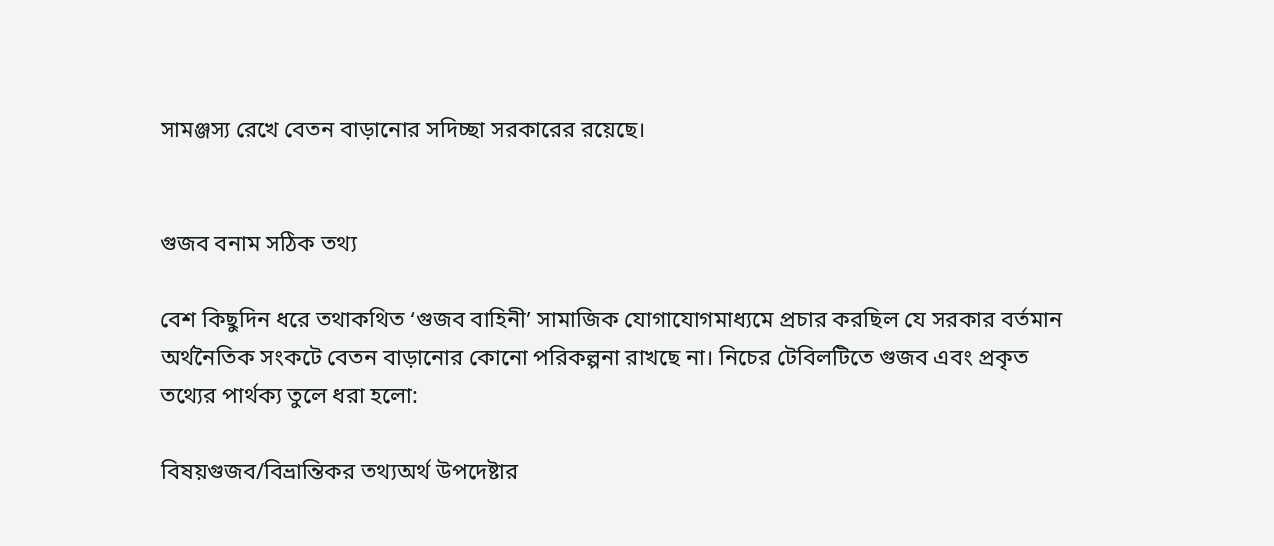সামঞ্জস্য রেখে বেতন বাড়ানোর সদিচ্ছা সরকারের রয়েছে।


গুজব বনাম সঠিক তথ্য

বেশ কিছুদিন ধরে তথাকথিত ‘গুজব বাহিনী’ সামাজিক যোগাযোগমাধ্যমে প্রচার করছিল যে সরকার বর্তমান অর্থনৈতিক সংকটে বেতন বাড়ানোর কোনো পরিকল্পনা রাখছে না। নিচের টেবিলটিতে গুজব এবং প্রকৃত তথ্যের পার্থক্য তুলে ধরা হলো:

বিষয়গুজব/বিভ্রান্তিকর তথ্যঅর্থ উপদেষ্টার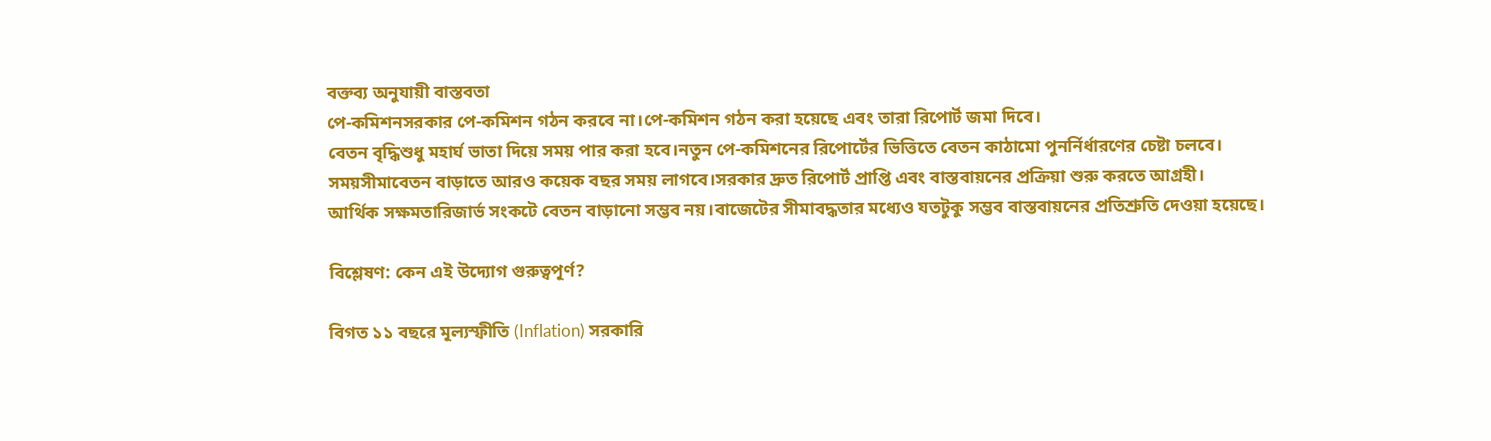বক্তব্য অনুযায়ী বাস্তবতা
পে-কমিশনসরকার পে-কমিশন গঠন করবে না।পে-কমিশন গঠন করা হয়েছে এবং তারা রিপোর্ট জমা দিবে।
বেতন বৃদ্ধিশুধু মহার্ঘ ভাতা দিয়ে সময় পার করা হবে।নতুন পে-কমিশনের রিপোর্টের ভিত্তিতে বেতন কাঠামো পুনর্নির্ধারণের চেষ্টা চলবে।
সময়সীমাবেতন বাড়াতে আরও কয়েক বছর সময় লাগবে।সরকার দ্রুত রিপোর্ট প্রাপ্তি এবং বাস্তবায়নের প্রক্রিয়া শুরু করতে আগ্রহী।
আর্থিক সক্ষমতারিজার্ভ সংকটে বেতন বাড়ানো সম্ভব নয়।বাজেটের সীমাবদ্ধতার মধ্যেও যতটুকু সম্ভব বাস্তবায়নের প্রতিশ্রুতি দেওয়া হয়েছে।

বিশ্লেষণ: কেন এই উদ্যোগ গুরুত্বপূর্ণ?

বিগত ১১ বছরে মূল্যস্ফীতি (Inflation) সরকারি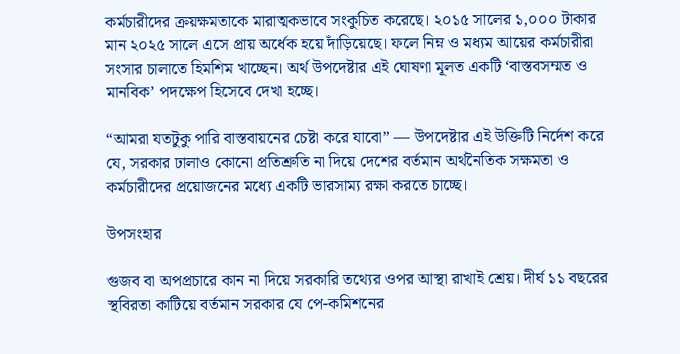কর্মচারীদের ক্রয়ক্ষমতাকে মারাত্মকভাবে সংকুচিত করেছে। ২০১৫ সালের ১,০০০ টাকার মান ২০২৫ সালে এসে প্রায় অর্ধেক হয়ে দাঁড়িয়েছে। ফলে নিম্ন ও মধ্যম আয়ের কর্মচারীরা সংসার চালাতে হিমশিম খাচ্ছেন। অর্থ উপদেষ্টার এই ঘোষণা মূলত একটি ‘বাস্তবসম্মত ও মানবিক’ পদক্ষেপ হিসেবে দেখা হচ্ছে।

“আমরা যতটুকু পারি বাস্তবায়নের চেষ্টা করে যাবো” — উপদেষ্টার এই উক্তিটি নির্দেশ করে যে, সরকার ঢালাও কোনো প্রতিশ্রুতি না দিয়ে দেশের বর্তমান অর্থনৈতিক সক্ষমতা ও কর্মচারীদের প্রয়োজনের মধ্যে একটি ভারসাম্য রক্ষা করতে চাচ্ছে।

উপসংহার

গুজব বা অপপ্রচারে কান না দিয়ে সরকারি তথ্যের ওপর আস্থা রাখাই শ্রেয়। দীর্ঘ ১১ বছরের স্থবিরতা কাটিয়ে বর্তমান সরকার যে পে-কমিশনের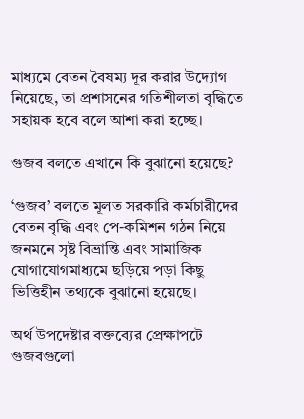মাধ্যমে বেতন বৈষম্য দূর করার উদ্যোগ নিয়েছে, তা প্রশাসনের গতিশীলতা বৃদ্ধিতে সহায়ক হবে বলে আশা করা হচ্ছে।

গুজব বলতে এখানে কি বুঝানো হয়েছে?

‘গুজব’ বলতে মূলত সরকারি কর্মচারীদের বেতন বৃদ্ধি এবং পে-কমিশন গঠন নিয়ে জনমনে সৃষ্ট বিভ্রান্তি এবং সামাজিক যোগাযোগমাধ্যমে ছড়িয়ে পড়া কিছু ভিত্তিহীন তথ্যকে বুঝানো হয়েছে।

অর্থ উপদেষ্টার বক্তব্যের প্রেক্ষাপটে গুজবগুলো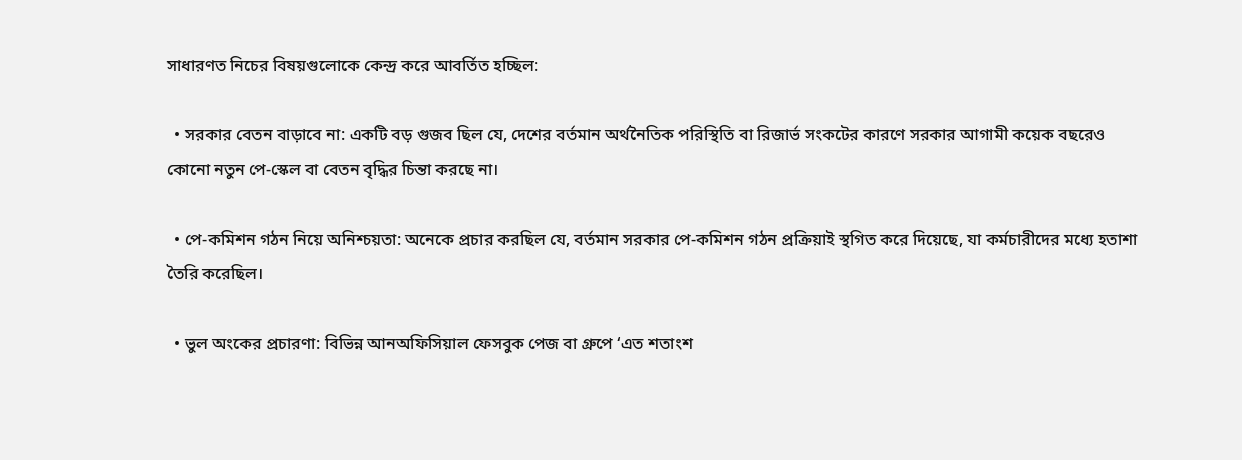সাধারণত নিচের বিষয়গুলোকে কেন্দ্র করে আবর্তিত হচ্ছিল:

  • সরকার বেতন বাড়াবে না: একটি বড় গুজব ছিল যে, দেশের বর্তমান অর্থনৈতিক পরিস্থিতি বা রিজার্ভ সংকটের কারণে সরকার আগামী কয়েক বছরেও কোনো নতুন পে-স্কেল বা বেতন বৃদ্ধির চিন্তা করছে না।

  • পে-কমিশন গঠন নিয়ে অনিশ্চয়তা: অনেকে প্রচার করছিল যে, বর্তমান সরকার পে-কমিশন গঠন প্রক্রিয়াই স্থগিত করে দিয়েছে, যা কর্মচারীদের মধ্যে হতাশা তৈরি করেছিল।

  • ভুল অংকের প্রচারণা: বিভিন্ন আনঅফিসিয়াল ফেসবুক পেজ বা গ্রুপে ‘এত শতাংশ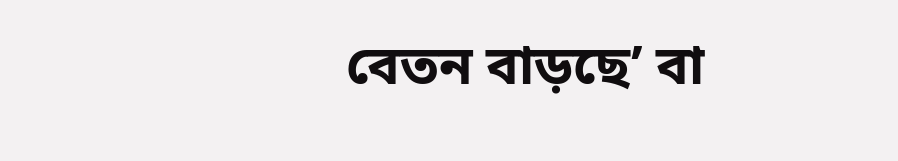বেতন বাড়ছে’ বা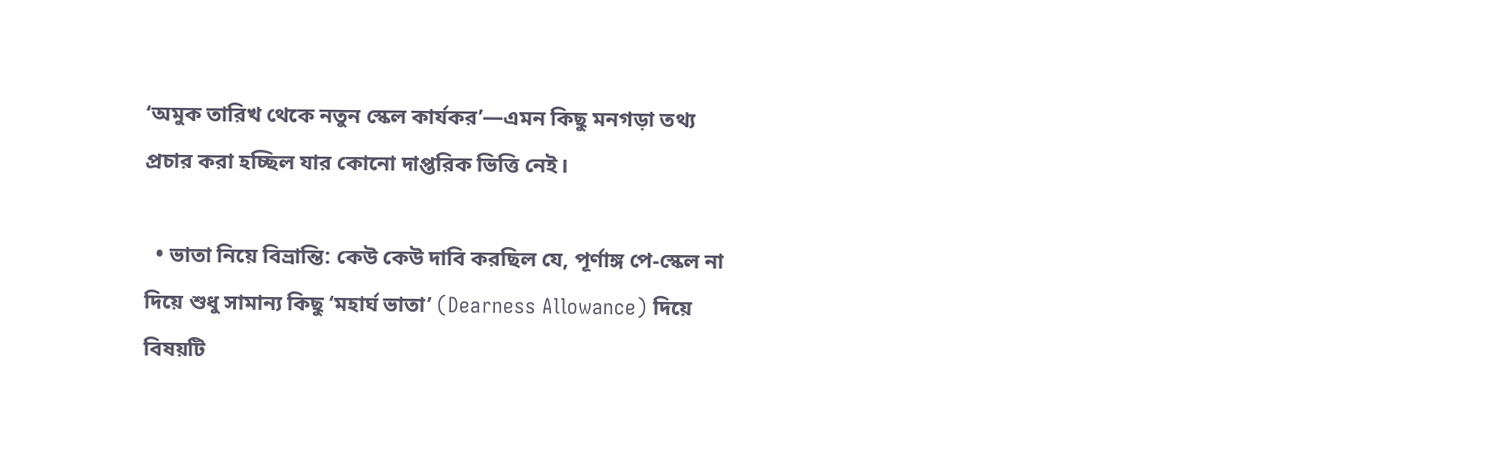‘অমুক তারিখ থেকে নতুন স্কেল কার্যকর’—এমন কিছু মনগড়া তথ্য প্রচার করা হচ্ছিল যার কোনো দাপ্তরিক ভিত্তি নেই।

  • ভাতা নিয়ে বিভ্রান্তি: কেউ কেউ দাবি করছিল যে, পূর্ণাঙ্গ পে-স্কেল না দিয়ে শুধু সামান্য কিছু ‘মহার্ঘ ভাতা’ (Dearness Allowance) দিয়ে বিষয়টি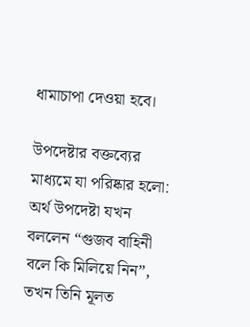ধামাচাপা দেওয়া হবে।

উপদেষ্টার বক্তব্যের মাধ্যমে যা পরিষ্কার হলো: অর্থ উপদেষ্টা যখন বললেন “গুজব বাহিনী বলে কি মিলিয়ে নিন”, তখন তিনি মূলত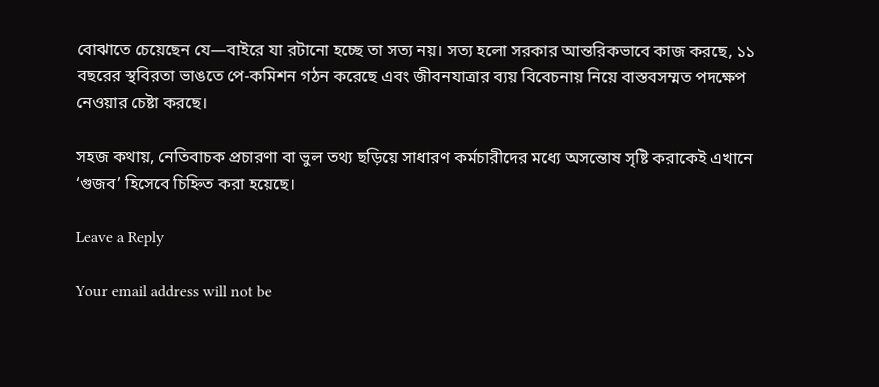বোঝাতে চেয়েছেন যে—বাইরে যা রটানো হচ্ছে তা সত্য নয়। সত্য হলো সরকার আন্তরিকভাবে কাজ করছে, ১১ বছরের স্থবিরতা ভাঙতে পে-কমিশন গঠন করেছে এবং জীবনযাত্রার ব্যয় বিবেচনায় নিয়ে বাস্তবসম্মত পদক্ষেপ নেওয়ার চেষ্টা করছে।

সহজ কথায়, নেতিবাচক প্রচারণা বা ভুল তথ্য ছড়িয়ে সাধারণ কর্মচারীদের মধ্যে অসন্তোষ সৃষ্টি করাকেই এখানে ‘গুজব’ হিসেবে চিহ্নিত করা হয়েছে।

Leave a Reply

Your email address will not be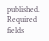published. Required fields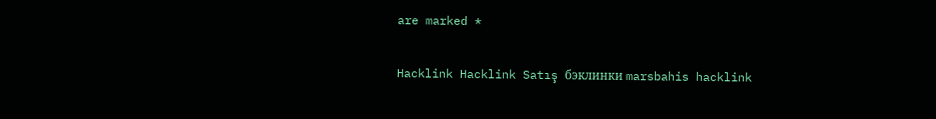are marked *

Hacklink Hacklink Satış бэклинки marsbahis hacklink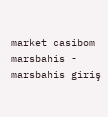market casibom marsbahis - marsbahis giriş